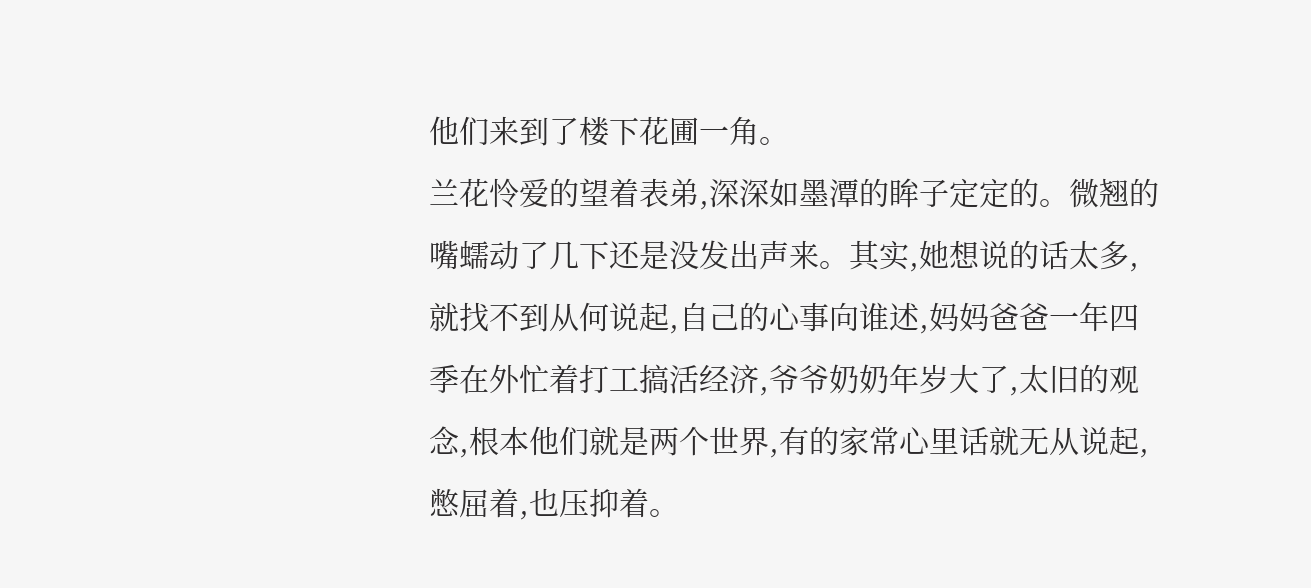他们来到了楼下花圃一角。
兰花怜爱的望着表弟,深深如墨潭的眸子定定的。微翘的嘴蠕动了几下还是没发出声来。其实,她想说的话太多,就找不到从何说起,自己的心事向谁述,妈妈爸爸一年四季在外忙着打工搞活经济,爷爷奶奶年岁大了,太旧的观念,根本他们就是两个世界,有的家常心里话就无从说起,憋屈着,也压抑着。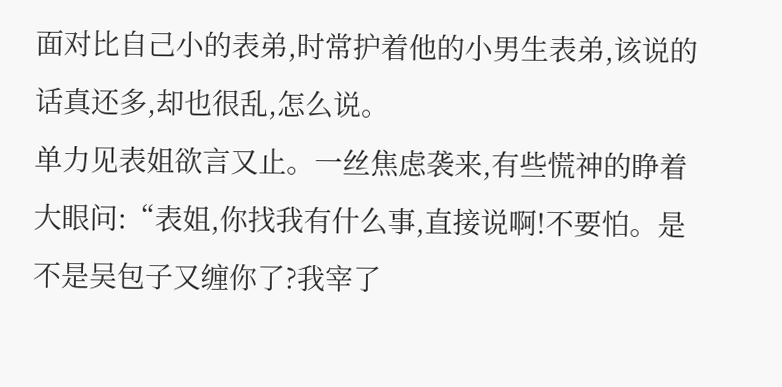面对比自己小的表弟,时常护着他的小男生表弟,该说的话真还多,却也很乱,怎么说。
单力见表姐欲言又止。一丝焦虑袭来,有些慌神的睁着大眼问:“表姐,你找我有什么事,直接说啊!不要怕。是不是吴包子又缠你了?我宰了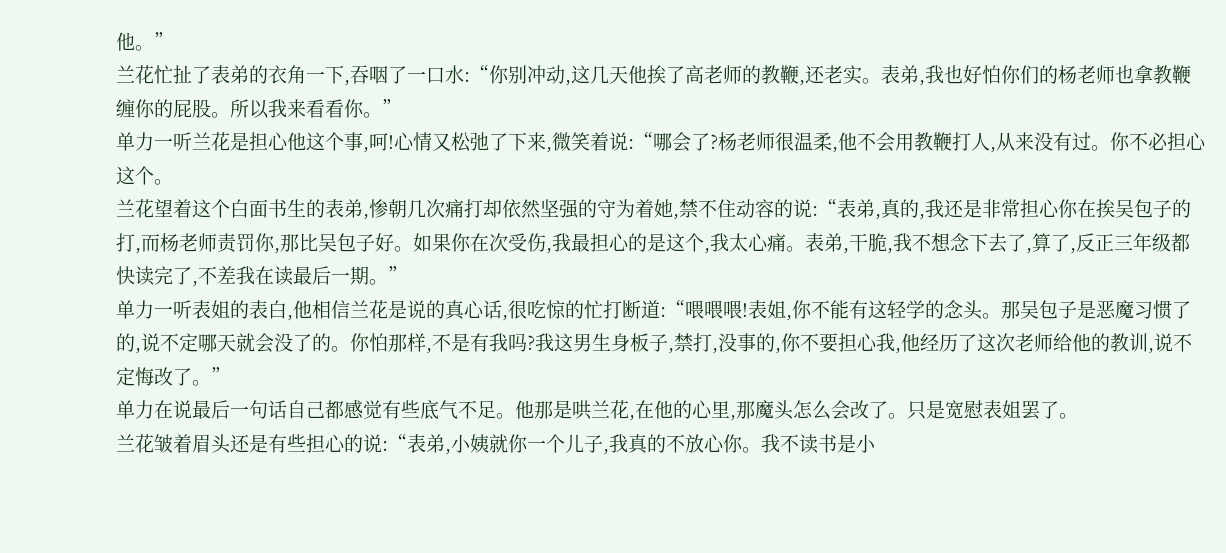他。”
兰花忙扯了表弟的衣角一下,吞咽了一口水:“你别冲动,这几天他挨了高老师的教鞭,还老实。表弟,我也好怕你们的杨老师也拿教鞭缠你的屁股。所以我来看看你。”
单力一听兰花是担心他这个事,呵!心情又松弛了下来,微笑着说:“哪会了?杨老师很温柔,他不会用教鞭打人,从来没有过。你不必担心这个。
兰花望着这个白面书生的表弟,惨朝几次痛打却依然坚强的守为着她,禁不住动容的说:“表弟,真的,我还是非常担心你在挨吴包子的打,而杨老师责罚你,那比吴包子好。如果你在次受伤,我最担心的是这个,我太心痛。表弟,干脆,我不想念下去了,算了,反正三年级都快读完了,不差我在读最后一期。”
单力一听表姐的表白,他相信兰花是说的真心话,很吃惊的忙打断道:“喂喂喂!表姐,你不能有这轻学的念头。那吴包子是恶魔习惯了的,说不定哪天就会没了的。你怕那样,不是有我吗?我这男生身板子,禁打,没事的,你不要担心我,他经历了这次老师给他的教训,说不定悔改了。”
单力在说最后一句话自己都感觉有些底气不足。他那是哄兰花,在他的心里,那魔头怎么会改了。只是宽慰表姐罢了。
兰花皱着眉头还是有些担心的说:“表弟,小姨就你一个儿子,我真的不放心你。我不读书是小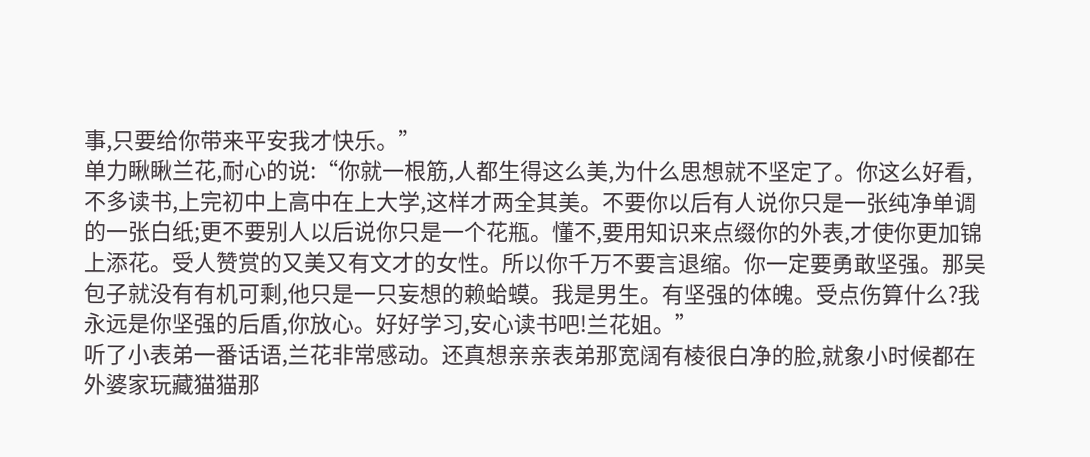事,只要给你带来平安我才快乐。”
单力瞅瞅兰花,耐心的说:“你就一根筋,人都生得这么美,为什么思想就不坚定了。你这么好看,不多读书,上完初中上高中在上大学,这样才两全其美。不要你以后有人说你只是一张纯净单调的一张白纸;更不要别人以后说你只是一个花瓶。懂不,要用知识来点缀你的外表,才使你更加锦上添花。受人赞赏的又美又有文才的女性。所以你千万不要言退缩。你一定要勇敢坚强。那吴包子就没有有机可剩,他只是一只妄想的赖蛤蟆。我是男生。有坚强的体魄。受点伤算什么?我永远是你坚强的后盾,你放心。好好学习,安心读书吧!兰花姐。”
听了小表弟一番话语,兰花非常感动。还真想亲亲表弟那宽阔有棱很白净的脸,就象小时候都在外婆家玩藏猫猫那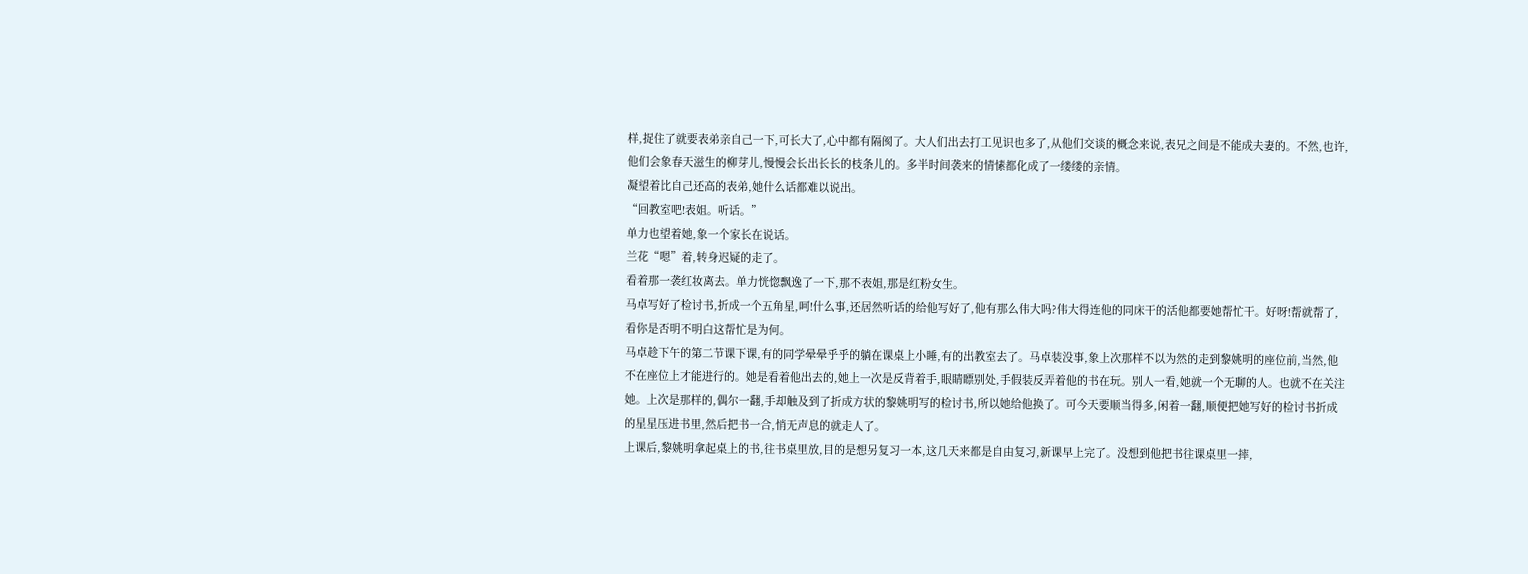样,捉住了就要表弟亲自己一下,可长大了,心中都有隔阂了。大人们出去打工见识也多了,从他们交谈的概念来说,表兄之间是不能成夫妻的。不然,也许,他们会象春天滋生的柳芽儿,慢慢会长出长长的枝条儿的。多半时间袭来的情愫都化成了一缕缕的亲情。
凝望着比自己还高的表弟,她什么话都难以说出。
“回教室吧!表姐。听话。”
单力也望着她,象一个家长在说话。
兰花“嗯”着,转身迟疑的走了。
看着那一袭红妆离去。单力恍惚飘逸了一下,那不表姐,那是红粉女生。
马卓写好了检讨书,折成一个五角星,呵!什么事,还居然听话的给他写好了,他有那么伟大吗?伟大得连他的同床干的活他都要她帮忙干。好呀!帮就帮了,看你是否明不明白这帮忙是为何。
马卓趁下午的第二节课下课,有的同学晕晕乎乎的躺在课桌上小睡,有的出教室去了。马卓装没事,象上次那样不以为然的走到黎姚明的座位前,当然,他不在座位上才能进行的。她是看着他出去的,她上一次是反背着手,眼睛瞟别处,手假装反弄着他的书在玩。别人一看,她就一个无聊的人。也就不在关注她。上次是那样的,偶尔一翻,手却触及到了折成方状的黎姚明写的检讨书,所以她给他换了。可今天要顺当得多,闲着一翻,顺便把她写好的检讨书折成的星星压进书里,然后把书一合,悄无声息的就走人了。
上课后,黎姚明拿起桌上的书,往书桌里放,目的是想另复习一本,这几天来都是自由复习,新课早上完了。没想到他把书往课桌里一摔,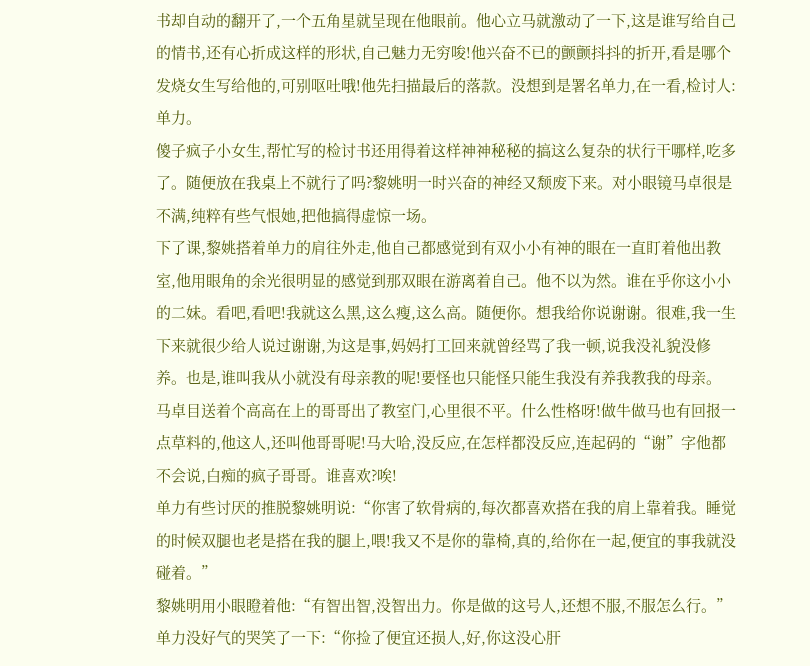书却自动的翻开了,一个五角星就呈现在他眼前。他心立马就激动了一下,这是谁写给自己的情书,还有心折成这样的形状,自己魅力无穷唆!他兴奋不已的颤颤抖抖的折开,看是哪个发烧女生写给他的,可别呕吐哦!他先扫描最后的落款。没想到是署名单力,在一看,检讨人:单力。
傻子疯子小女生,帮忙写的检讨书还用得着这样神神秘秘的搞这么复杂的状行干哪样,吃多了。随便放在我桌上不就行了吗?黎姚明一时兴奋的神经又颓废下来。对小眼镜马卓很是不满,纯粹有些气恨她,把他搞得虚惊一场。
下了课,黎姚搭着单力的肩往外走,他自己都感觉到有双小小有神的眼在一直盯着他出教室,他用眼角的余光很明显的感觉到那双眼在游离着自己。他不以为然。谁在乎你这小小的二妹。看吧,看吧!我就这么黑,这么瘦,这么高。随便你。想我给你说谢谢。很难,我一生下来就很少给人说过谢谢,为这是事,妈妈打工回来就曾经骂了我一顿,说我没礼貌没修养。也是,谁叫我从小就没有母亲教的呢!要怪也只能怪只能生我没有养我教我的母亲。
马卓目送着个高高在上的哥哥出了教室门,心里很不平。什么性格呀!做牛做马也有回报一点草料的,他这人,还叫他哥哥呢!马大哈,没反应,在怎样都没反应,连起码的“谢”字他都不会说,白痴的疯子哥哥。谁喜欢?唉!
单力有些讨厌的推脱黎姚明说:“你害了软骨病的,每次都喜欢搭在我的肩上靠着我。睡觉的时候双腿也老是搭在我的腿上,喂!我又不是你的靠椅,真的,给你在一起,便宜的事我就没碰着。”
黎姚明用小眼瞪着他:“有智出智,没智出力。你是做的这号人,还想不服,不服怎么行。”
单力没好气的哭笑了一下:“你捡了便宜还损人,好,你这没心肝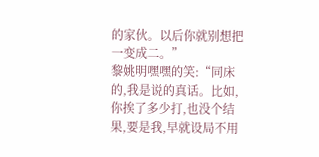的家伙。以后你就别想把一变成二。”
黎姚明嘿嘿的笑:“同床的,我是说的真话。比如,你挨了多少打,也没个结果,要是我,早就设局不用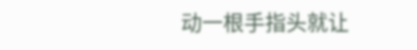动一根手指头就让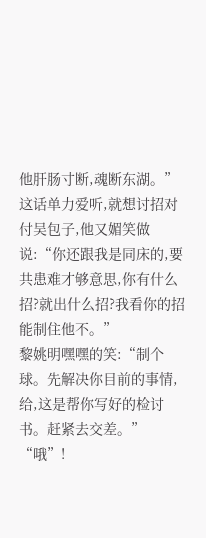他肝肠寸断,魂断东湖。”
这话单力爱听,就想讨招对付吴包子,他又媚笑做说:“你还跟我是同床的,要共患难才够意思,你有什么招?就出什么招?我看你的招能制住他不。”
黎姚明嘿嘿的笑:“制个球。先解决你目前的事情,给,这是帮你写好的检讨书。赶紧去交差。”
“哦”!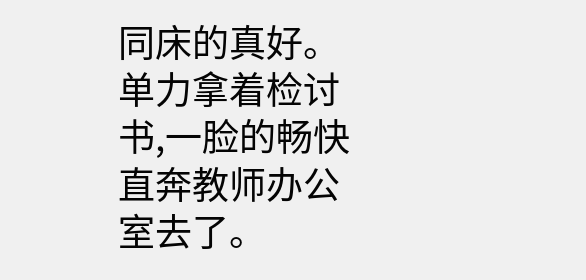同床的真好。
单力拿着检讨书,一脸的畅快直奔教师办公室去了。